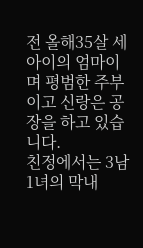전 올해35살 세아이의 엄마이며 평범한 주부이고 신랑은 공장을 하고 있습니다.
친정에서는 3남1녀의 막내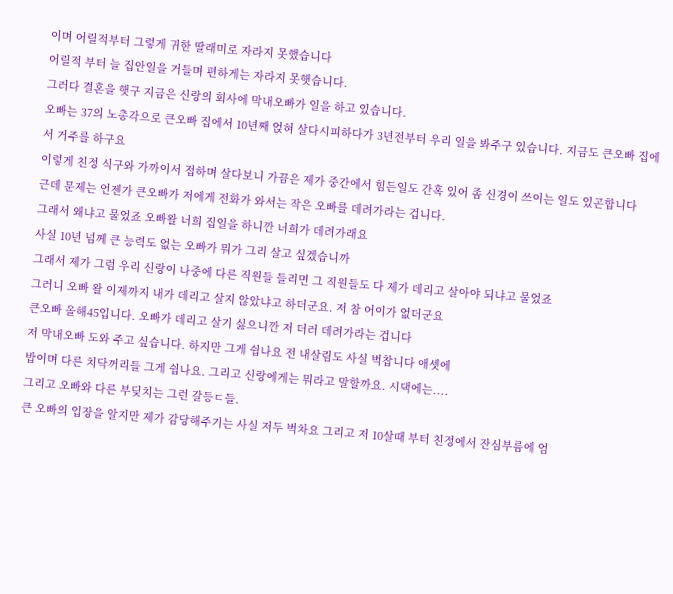이며 어릴적부터 그렇게 귀한 딸래미로 자라지 못했습니다
어릴적 부터 늘 집안일을 거들며 편하게는 자라지 못햇습니다.
그러다 결혼을 햇구 지금은 신랑의 회사에 막내오빠가 일을 하고 있습니다.
오빠는 37의 노총각으로 큰오빠 집에서 10년째 얹혀 살다시피하다가 3년전부터 우리 일을 봐주구 있습니다. 지금도 큰오빠 집에서 거주를 하구요
이렇게 친정 식구와 가까이서 접하며 살다보니 가끔은 제가 중간에서 힘든일도 간혹 있어 좀 신경이 쓰이는 일도 있곤합니다
근데 문제는 언젠가 큰오빠가 저에게 전화가 와서는 작은 오빠를 데려가라는 겁니다.
그래서 왜냐고 물었죠 오빠왈 너희 집일을 하니깐 너희가 데려가래요
사실 10년 넘께 큰 능력도 없는 오빠가 뭐가 그리 살고 싶겠습니까
그래서 제가 그럼 우리 신랑이 나중에 다른 직원들 들리면 그 직원들도 다 제가 데리고 살아야 되냐고 물었죠
그러니 오빠 왈 이제까지 내가 데리고 살지 않았냐고 하더군요. 저 참 어이가 없더군요
큰오빠 올해45입니다. 오빠가 데리고 살기 싫으니깐 저 더러 데려가라는 겁니다
저 막내오빠 도와 주고 싶습니다. 하지만 그게 쉽나요 전 내살림도 사실 벅찹니다 애셋에
밥이며 다른 치닥꺼리들 그게 쉽나요. 그리고 신랑에게는 뭐라고 말할까요. 시댁에는....
그리고 오빠와 다른 부딪치는 그런 갈등ㄷ들.
큰 오빠의 입장을 알지만 제가 감당해주기는 사실 저두 벅차요 그리고 저 10살때 부터 친정에서 잔심부름에 엄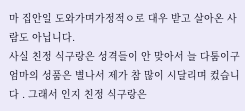마 집안일 도와가며가정적ㅇ로 대우 받고 살아온 사람도 아닙니다.
사실 친정 식구랑은 성격들이 안 맞아서 늘 다툼이구 엄마의 성품은 별나서 제가 참 많이 시달리며 컸습니다 . 그래서 인지 친정 식구랑은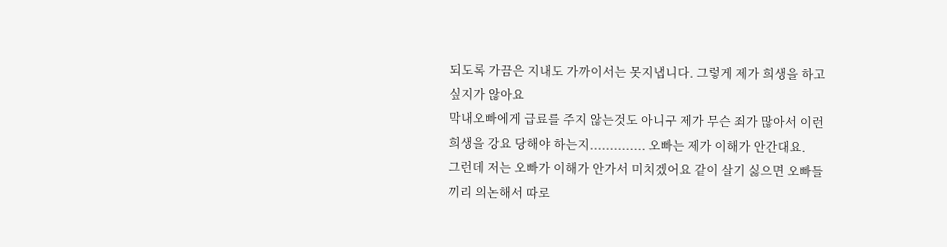되도록 가끔은 지내도 가까이서는 못지냅니다. 그렇게 제가 희생을 하고 싶지가 않아요
막내오빠에게 급료를 주지 않는것도 아니구 제가 무슨 죄가 많아서 이런 희생을 강요 당해야 하는지.............. 오빠는 제가 이해가 안간대요.
그런데 저는 오빠가 이해가 안가서 미치겠어요 같이 살기 싫으면 오빠들 끼리 의논해서 따로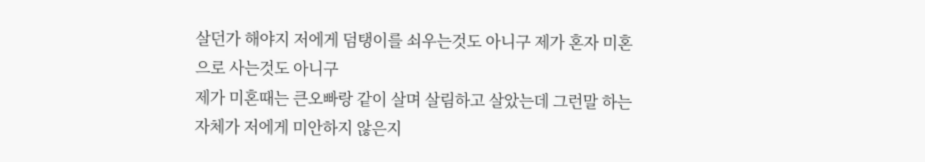살던가 해야지 저에게 덤탱이를 쇠우는것도 아니구 제가 혼자 미혼으로 사는것도 아니구
제가 미혼때는 큰오빠랑 같이 살며 살림하고 살았는데 그런말 하는자체가 저에게 미안하지 않은지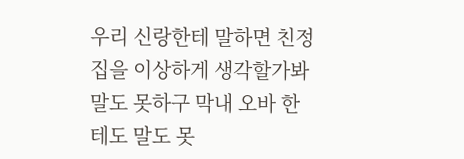우리 신랑한테 말하면 친정집을 이상하게 생각할가봐 말도 못하구 막내 오바 한테도 말도 못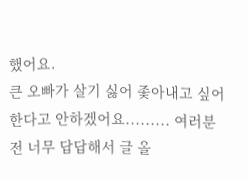했어요.
큰 오빠가 살기 싫어 좇아내고 싶어한다고 안하겠어요......... 여러분 전 너무 답답해서 글 올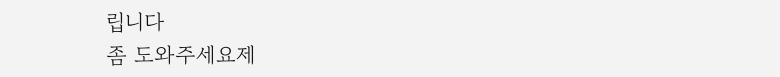립니다
좀 도와주세요제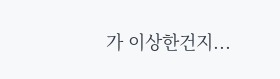가 이상한건지...